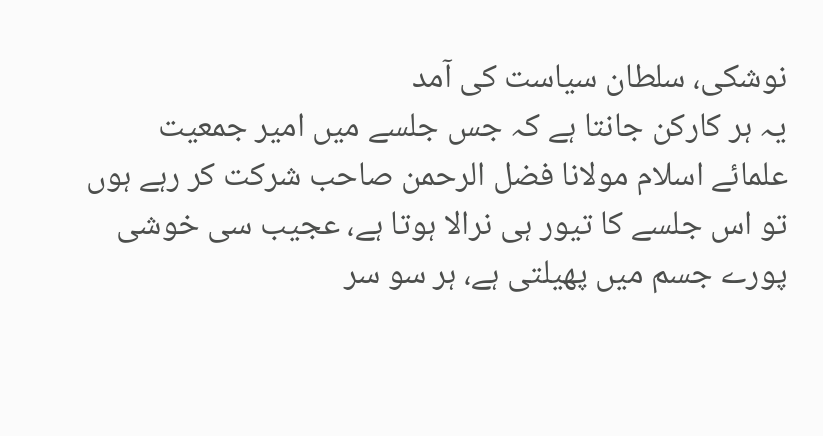نوشکی، سلطان سیاست کی آمد
یہ ہر کارکن جانتا ہے کہ جس جلسے میں امیر جمعیت علمائے اسلام مولانا فضل الرحمن صاحب شرکت کر رہے ہوں تو اس جلسے کا تیور ہی نرالا ہوتا ہے، عجیب سی خوشی پورے جسم میں پھیلتی ہے، ہر سو سر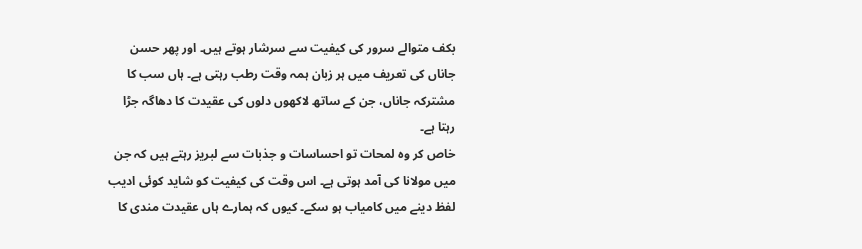بکف متوالے سرور کی کیفیت سے سرشار ہوتے ہیں۔ اور پھر حسن جاناں کی تعریف میں ہر زبان ہمہ وقت رطب رہتی ہے۔ ہاں سب کا مشترکہ جاناں، جن کے ساتھ لاکھوں دلوں کی عقیدت کا دھاگہ جڑا رہتا ہے۔
خاص کر وہ لمحات تو احساسات و جذبات سے لبریز رہتے ہیں کہ جن میں مولانا کی آمد ہوتی ہے۔ اس وقت کی کیفیت کو شاید کوئی ادیب لفظ دینے میں کامیاب ہو سکے۔ کیوں کہ ہمارے ہاں عقیدت مندی کا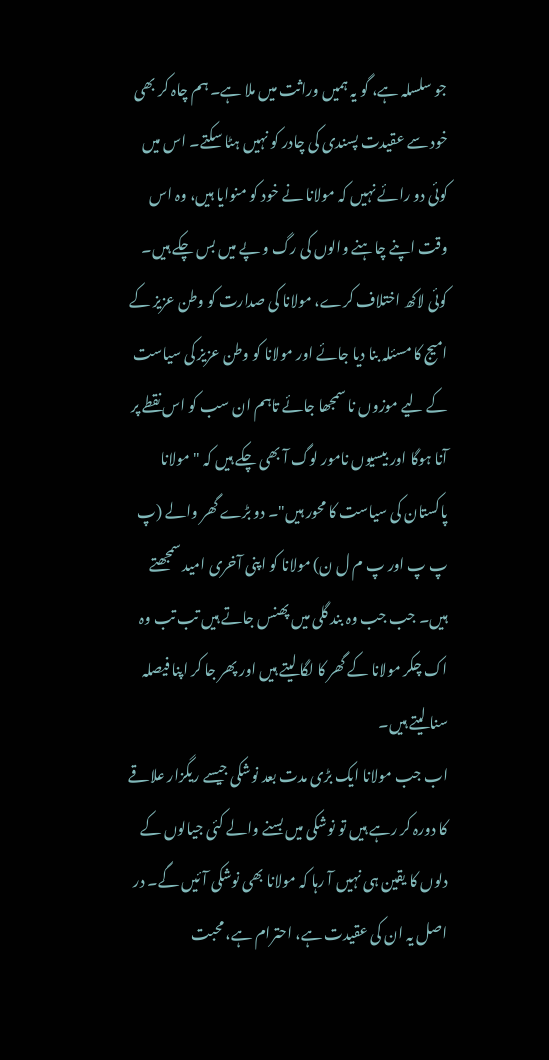جو سلسلہ ہے، گو یہ ہمیں وراثت میں ملا ہے۔ ہم چاہ کر بھی خود سے عقیدت پسندی کی چادر کو نہیں ہٹا سکتے۔ اس میں کوئی دو رائے نہیں کہ مولانا نے خود کو منوایا ہیں، وہ اس وقت اپنے چاہنے والوں کی رگ و پے میں بس چکے ہیں۔
کوئی لاکھ اختلاف کرے، مولانا کی صدارت کو وطن عزیز کے امیج کا مسئلہ بنا دیا جائے اور مولانا کو وطن عزیز کی سیاست کے لیے موزوں نا سمجھا جائے تاہم ان سب کو اس نقطے پر آنا ہوگا اور بیسیوں نامور لوگ آ بھی چکے ہیں کہ "مولانا پاکستان کی سیاست کا محور ہیں"۔ دو بڑے گھر والے (پ پ پ اور پ م ل ن) مولانا کو اپنی آخری امید سمجھتے ہیں۔ جب جب وہ بند گلی میں پھنس جاتے ہیں تب تب وہ اک چکر مولانا کے گھر کا لگا لیتے ہیں اور پھر جا کر اپنا فیصلہ سنا لیتے ہیں۔
اب جب مولانا ایک بڑی مدت بعد نوشکی جیسے ریگزار علاقے کا دورہ کر رہے ہیں تو نوشکی میں بسنے والے کئی جیالوں کے دلوں کا یقین ہی نہیں آ رہا کہ مولانا بھی نوشکی آئیں گے۔ در اصل یہ ان کی عقیدت ہے، احترام ہے، محبت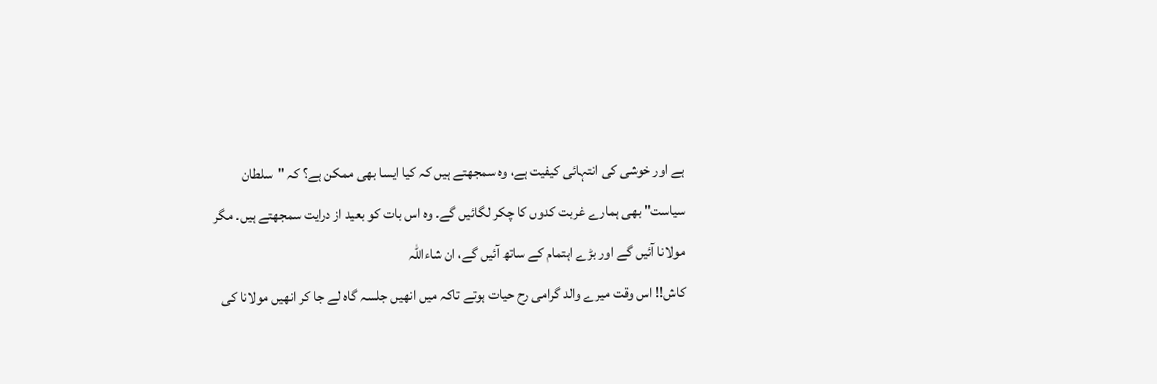ہے اور خوشی کی انتہائی کیفیت ہے، وہ سمجھتے ہیں کہ کیا ایسا بھی ممکن ہے؟ کہ "سلطان سیاست" بھی ہمارے غربت کدوں کا چکر لگائیں گے۔ وہ اس بات کو بعید از درایت سمجھتے ہیں۔ مگر مولانا آئیں گے اور بڑے اہتمام کے ساتھ آئیں گے، ان شاءاللہ
کاش!! اس وقت میرے والد گرامی رح حیات ہوتے تاکہ میں انھیں جلسہ گاہ لے جا کر انھیں مولانا کی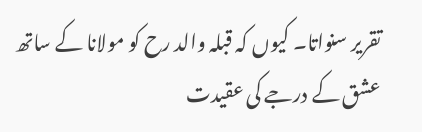تقریر سنواتا۔ کیوں کہ قبلہ والد رح کو مولانا کے ساتھ عشق کے درجے کی عقیدت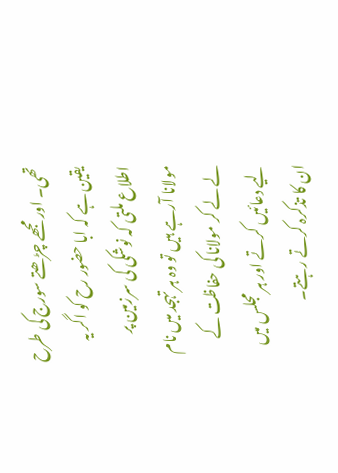تھی۔ اور مجھے چڑھتے سورج کی طرح یقین ہے کہ ابا حضور رح کو اگر یہ اطلاع ملتی کہ نوشکی کی سرزمین پر مولانا آرہے ہیں تو وہ ہر تہجد میں نام لے لے کر مولانا کی حفاظت کے لیے دعائیں کرتے اور ہر مجلس میں ان کا تذکرہ کرتے رہتے۔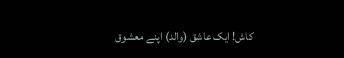کاش! ایک عاشق (والد) اپنے معشوق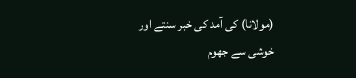(مولانا) کی آمد کی خبر سنتے اور خوشی سے جھوم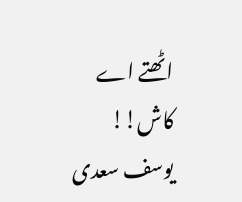اٹھتے اے کاش!!
یوسف سعدی